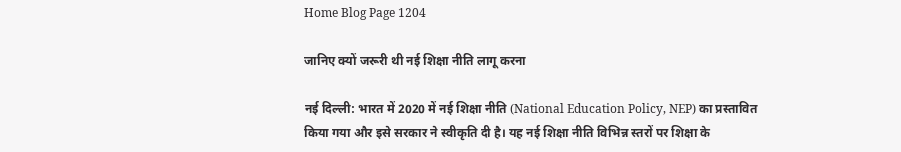Home Blog Page 1204

जानिए क्यों जरूरी थी नई शिक्षा नीति लागू करना

नई दिल्ली: भारत में 2020 में नई शिक्षा नीति (National Education Policy, NEP) का प्रस्तावित किया गया और इसे सरकार ने स्वीकृति दी है। यह नई शिक्षा नीति विभिन्न स्तरों पर शिक्षा के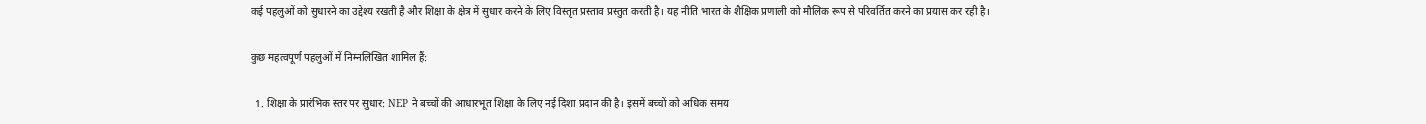कई पहलुओं को सुधारने का उद्देश्य रखती है और शिक्षा के क्षेत्र में सुधार करने के लिए विस्तृत प्रस्ताव प्रस्तुत करती है। यह नीति भारत के शैक्षिक प्रणाली को मौलिक रूप से परिवर्तित करने का प्रयास कर रही है।

कुछ महत्वपूर्ण पहलुओं में निम्नलिखित शामिल हैं:

  1. शिक्षा के प्रारंभिक स्तर पर सुधार: NEP ने बच्चों की आधारभूत शिक्षा के लिए नई दिशा प्रदान की है। इसमें बच्चों को अधिक समय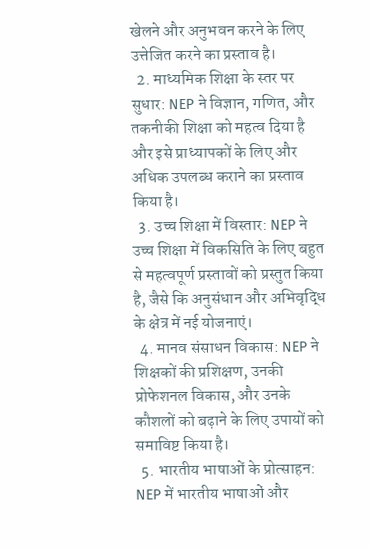खेलने और अनुभवन करने के लिए उत्तेजित करने का प्रस्ताव है।
  2. माध्यमिक शिक्षा के स्तर पर सुधार: NEP ने विज्ञान, गणित, और तकनीकी शिक्षा को महत्व दिया है और इसे प्राध्यापकों के लिए और अधिक उपलब्ध कराने का प्रस्ताव किया है।
  3. उच्च शिक्षा में विस्तार: NEP ने उच्च शिक्षा में विकसिति के लिए बहुत से महत्वपूर्ण प्रस्तावों को प्रस्तुत किया है, जैसे कि अनुसंधान और अभिवृद्धि के क्षेत्र में नई योजनाएं।
  4. मानव संसाधन विकास: NEP ने शिक्षकों की प्रशिक्षण, उनकी प्रोफेशनल विकास, और उनके कौशलों को बढ़ाने के लिए उपायों को समाविष्ट किया है।
  5. भारतीय भाषाओं के प्रोत्साहन: NEP में भारतीय भाषाओं और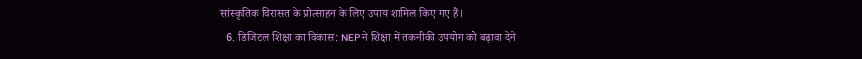सांस्कृतिक विरासत के प्रोत्साहन के लिए उपाय शामिल किए गए हैं।
  6. डिजिटल शिक्षा का विकास: NEP ने शिक्षा में तकनीकी उपयोग को बढ़ावा देने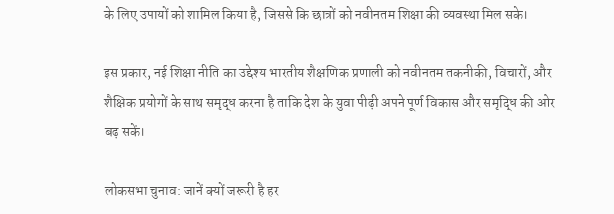के लिए उपायों को शामिल किया है, जिससे कि छात्रों को नवीनतम शिक्षा की व्यवस्था मिल सके।

इस प्रकार, नई शिक्षा नीति का उद्देश्य भारतीय शैक्षणिक प्रणाली को नवीनतम तकनीकी, विचारों, और शैक्षिक प्रयोगों के साथ समृद्ध करना है ताकि देश के युवा पीढ़ी अपने पूर्ण विकास और समृद्धि की ओर बढ़ सकें।

लोकसभा चुनाव: जानें क्यों जरूरी है हर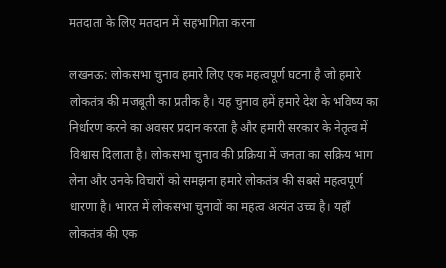मतदाता के लिए मतदान में सहभागिता करना

लखनऊ: लोकसभा चुनाव हमारे लिए एक महत्वपूर्ण घटना है जो हमारे लोकतंत्र की मजबूती का प्रतीक है। यह चुनाव हमें हमारे देश के भविष्य का निर्धारण करने का अवसर प्रदान करता है और हमारी सरकार के नेतृत्व में विश्वास दिलाता है। लोकसभा चुनाव की प्रक्रिया में जनता का सक्रिय भाग लेना और उनके विचारों को समझना हमारे लोकतंत्र की सबसे महत्वपूर्ण धारणा है। भारत में लोकसभा चुनावों का महत्व अत्यंत उच्च है। यहाँ लोकतंत्र की एक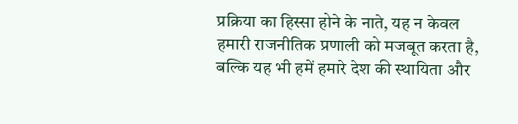प्रक्रिया का हिस्सा होने के नाते, यह न केवल हमारी राजनीतिक प्रणाली को मजबूत करता है, बल्कि यह भी हमें हमारे देश की स्थायिता और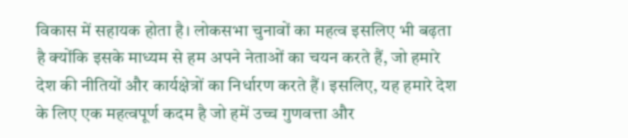विकास में सहायक होता है। लोकसभा चुनावों का महत्व इसलिए भी बढ़ता है क्योंकि इसके माध्यम से हम अपने नेताओं का चयन करते हैं, जो हमारे देश की नीतियों और कार्यक्षेत्रों का निर्धारण करते हैं। इसलिए, यह हमारे देश के लिए एक महत्वपूर्ण कदम है जो हमें उच्च गुणवत्ता और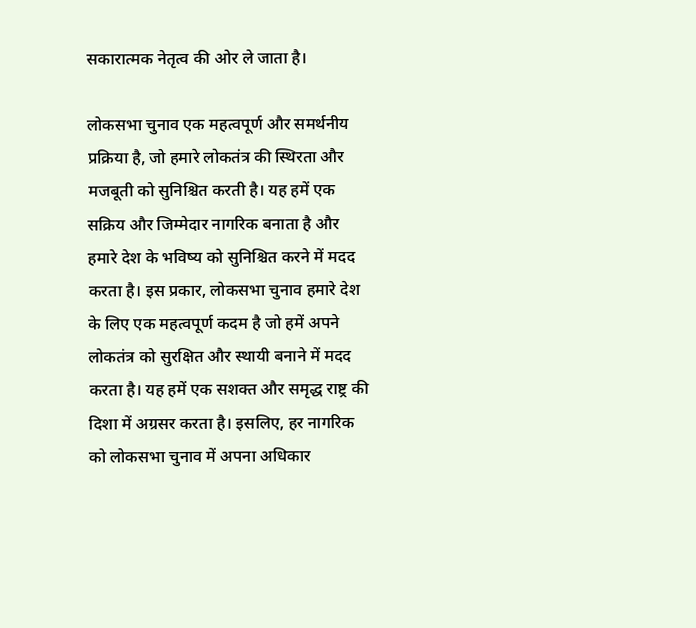सकारात्मक नेतृत्व की ओर ले जाता है।

लोकसभा चुनाव एक महत्वपूर्ण और समर्थनीय प्रक्रिया है, जो हमारे लोकतंत्र की स्थिरता और मजबूती को सुनिश्चित करती है। यह हमें एक सक्रिय और जिम्मेदार नागरिक बनाता है और हमारे देश के भविष्य को सुनिश्चित करने में मदद करता है। इस प्रकार, लोकसभा चुनाव हमारे देश के लिए एक महत्वपूर्ण कदम है जो हमें अपने लोकतंत्र को सुरक्षित और स्थायी बनाने में मदद करता है। यह हमें एक सशक्त और समृद्ध राष्ट्र की दिशा में अग्रसर करता है। इसलिए, हर नागरिक को लोकसभा चुनाव में अपना अधिकार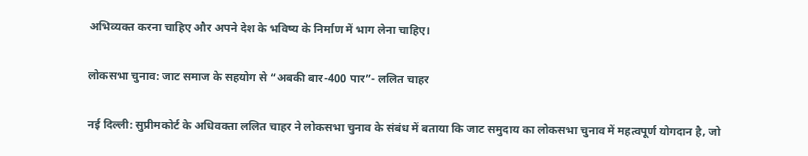अभिव्यक्त करना चाहिए और अपने देश के भविष्य के निर्माण में भाग लेना चाहिए।

लोकसभा चुनाव: जाट समाज के सहयोग से “अबकी बार-400 पार”- ललित चाहर

नई दिल्ली: सुप्रीमकोर्ट के अधिवक्ता ललित चाहर ने लोकसभा चुनाव के संबंध में बताया कि जाट समुदाय का लोकसभा चुनाव में महत्वपूर्ण योगदान है, जो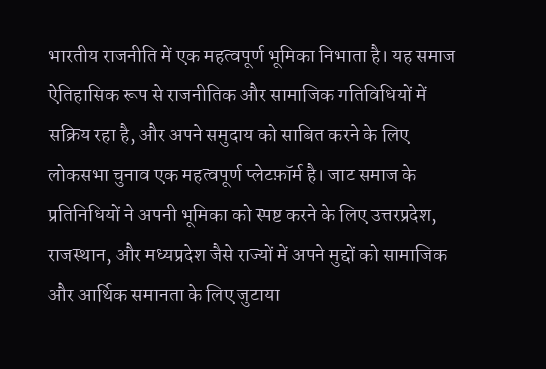भारतीय राजनीति में एक महत्वपूर्ण भूमिका निभाता है। यह समाज ऐतिहासिक रूप से राजनीतिक और सामाजिक गतिविधियों में सक्रिय रहा है, और अपने समुदाय को साबित करने के लिए लोकसभा चुनाव एक महत्वपूर्ण प्लेटफ़ॉर्म है। जाट समाज के प्रतिनिधियों ने अपनी भूमिका को स्पष्ट करने के लिए उत्तरप्रदेश, राजस्थान, और मध्यप्रदेश जैसे राज्यों में अपने मुद्दों को सामाजिक और आर्थिक समानता के लिए जुटाया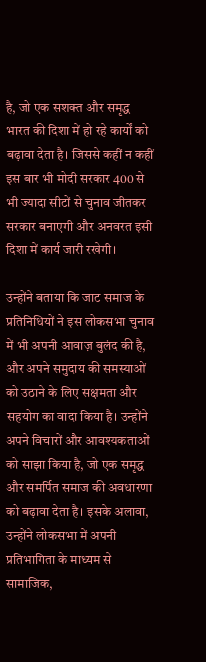है, जो एक सशक्त और समृद्ध भारत की दिशा में हो रहे कार्यों को बढ़ावा देता है। जिससे कहीं न कहीं इस बार भी मोदी सरकार 400 से भी ज्यादा सीटों से चुनाव जीतकर सरकार बनाएगी और अनवरत इसी दिशा में कार्य जारी रखेगी।

उन्होंने बताया कि जाट समाज के प्रतिनिधियों ने इस लोकसभा चुनाव में भी अपनी आवाज़ बुलंद की है, और अपने समुदाय की समस्याओं को उठाने के लिए सक्षमता और सहयोग का वादा किया है। उन्होंने अपने विचारों और आवश्यकताओं को साझा किया है, जो एक समृद्ध और समर्पित समाज की अवधारणा को बढ़ावा देता है। इसके अलावा, उन्होंने लोकसभा में अपनी प्रतिभागिता के माध्यम से सामाजिक,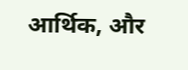आर्थिक, और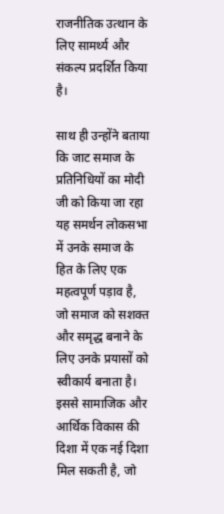राजनीतिक उत्थान के लिए सामर्थ्य और संकल्प प्रदर्शित किया है।

साथ ही उन्होंने बताया कि जाट समाज के प्रतिनिधियों का मोदी जी को किया जा रहा यह समर्थन लोकसभा में उनके समाज के हित के लिए एक महत्वपूर्ण पड़ाव है, जो समाज को सशक्त और समृद्ध बनाने के लिए उनके प्रयासों को स्वीकार्य बनाता है। इससे सामाजिक और आर्थिक विकास की दिशा में एक नई दिशा मिल सकती है, जो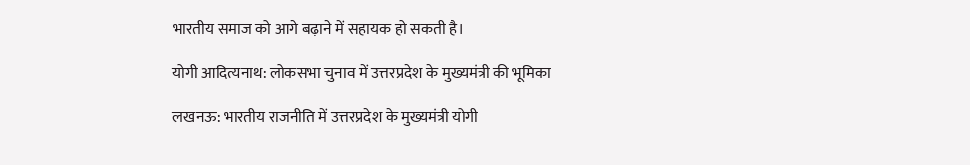भारतीय समाज को आगे बढ़ाने में सहायक हो सकती है।

योगी आदित्यनाथ: लोकसभा चुनाव में उत्तरप्रदेश के मुख्यमंत्री की भूमिका

लखनऊ: भारतीय राजनीति में उत्तरप्रदेश के मुख्यमंत्री योगी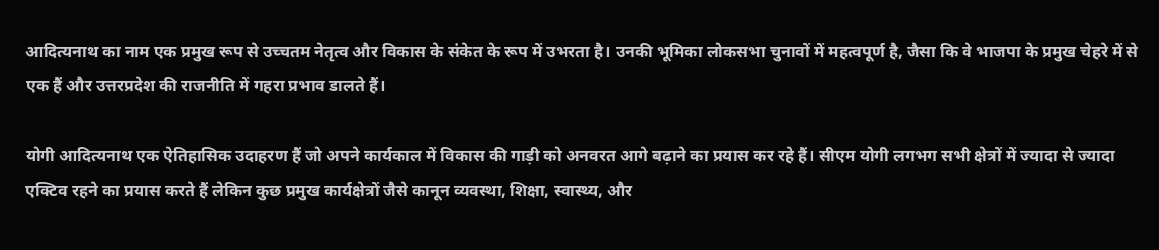आदित्यनाथ का नाम एक प्रमुख रूप से उच्चतम नेतृत्व और विकास के संकेत के रूप में उभरता है। उनकी भूमिका लोकसभा चुनावों में महत्वपूर्ण है, जैसा कि वे भाजपा के प्रमुख चेहरे में से एक हैं और उत्तरप्रदेश की राजनीति में गहरा प्रभाव डालते हैं।

योगी आदित्यनाथ एक ऐतिहासिक उदाहरण हैं जो अपने कार्यकाल में विकास की गाड़ी को अनवरत आगे बढ़ाने का प्रयास कर रहे हैं। सीएम योगी लगभग सभी क्षेत्रों में ज्यादा से ज्यादा एक्टिव रहने का प्रयास करते हैं लेकिन कुछ प्रमुख कार्यक्षेत्रों जैसे कानून व्यवस्था, शिक्षा, स्वास्थ्य, और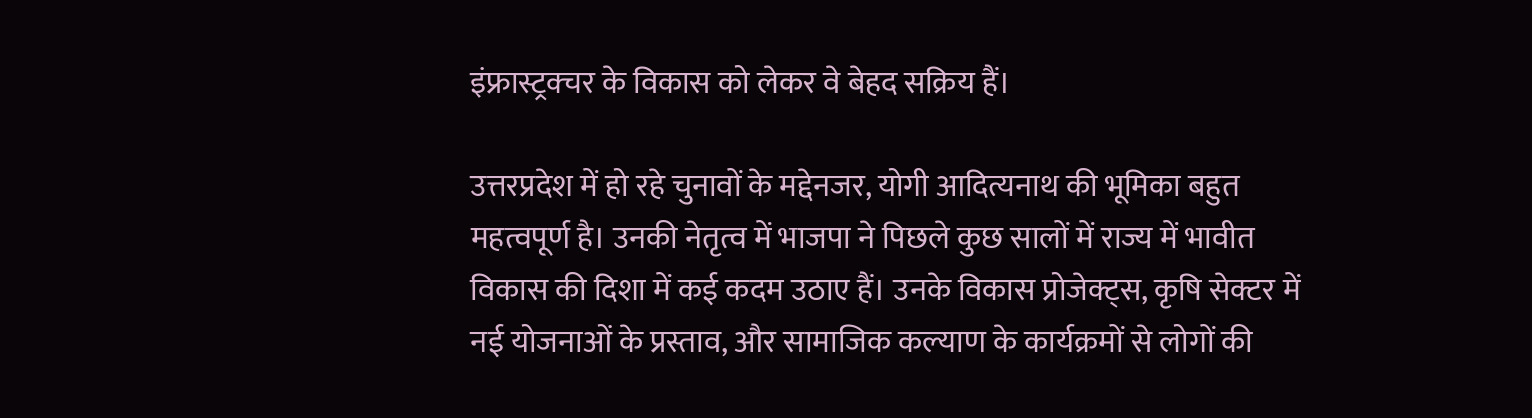इंफ्रास्ट्रक्चर के विकास को लेकर वे बेहद सक्रिय हैं।

उत्तरप्रदेश में हो रहे चुनावों के मद्देनजर, योगी आदित्यनाथ की भूमिका बहुत महत्वपूर्ण है। उनकी नेतृत्व में भाजपा ने पिछले कुछ सालों में राज्य में भावीत विकास की दिशा में कई कदम उठाए हैं। उनके विकास प्रोजेक्ट्स, कृषि सेक्टर में नई योजनाओं के प्रस्ताव, और सामाजिक कल्याण के कार्यक्रमों से लोगों की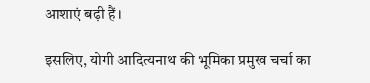आशाएं बढ़ी हैं।

इसलिए, योगी आदित्यनाथ की भूमिका प्रमुख चर्चा का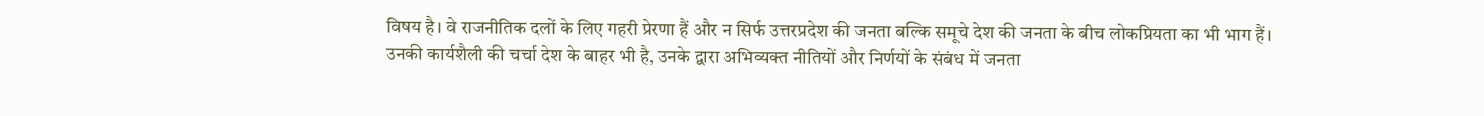विषय है। वे राजनीतिक दलों के लिए गहरी प्रेरणा हैं और न सिर्फ उत्तरप्रदेश की जनता बल्कि समूचे देश की जनता के बीच लोकप्रियता का भी भाग हैं। उनकी कार्यशैली की चर्चा देश के बाहर भी है, उनके द्वारा अभिव्यक्त नीतियों और निर्णयों के संबंध में जनता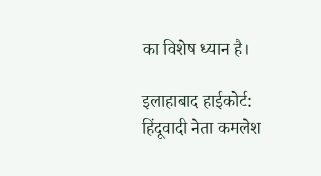का विशेष ध्यान है।

इलाहाबाद हाईकोर्ट: हिंदूवादी नेता कमलेश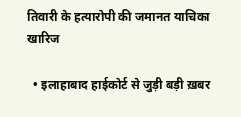तिवारी के हत्यारोपी की जमानत याचिका खारिज

  • इलाहाबाद हाईकोर्ट से जुड़ी बड़ी ख़बर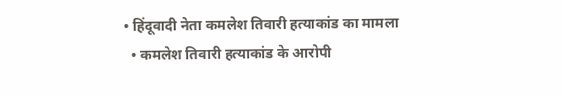• हिंदूवादी नेता कमलेश तिवारी हत्याकांड का मामला
  • कमलेश तिवारी हत्याकांड के आरोपी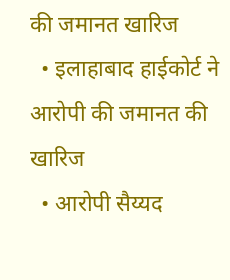की जमानत खारिज
  • इलाहाबाद हाईकोर्ट ने आरोपी की जमानत की खारिज
  • आरोपी सैय्यद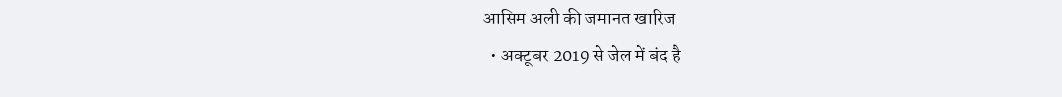आसिम अली की जमानत खारिज
  • अक्टूबर 2019 से जेल में बंद है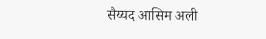सैय्यद आसिम अली